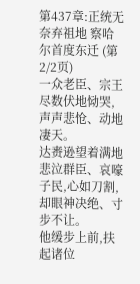第437章:正统无奈弃祖地 察哈尔首度东迁 (第2/2页)
一众老臣、宗王尽数伏地恸哭,声声悲怆、动地凄天。
达赉逊望着满地悲泣群臣、哀嚎子民,心如刀割,却眼神决绝、寸步不让。
他缓步上前,扶起诸位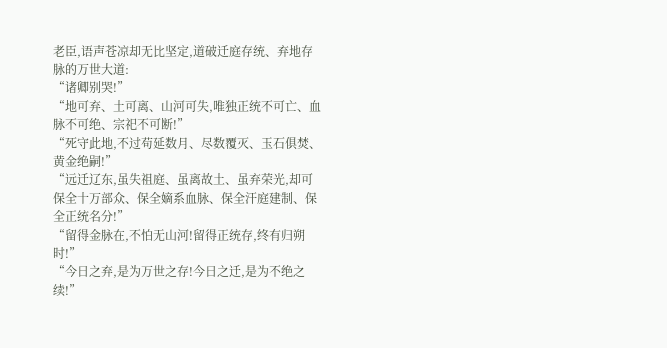老臣,语声苍凉却无比坚定,道破迁庭存统、弃地存脉的万世大道:
“诸卿别哭!”
“地可弃、土可离、山河可失,唯独正统不可亡、血脉不可绝、宗祀不可断!”
“死守此地,不过苟延数月、尽数覆灭、玉石俱焚、黄金绝嗣!”
“远迁辽东,虽失祖庭、虽离故土、虽弃荣光,却可保全十万部众、保全嫡系血脉、保全汗庭建制、保全正统名分!”
“留得金脉在,不怕无山河!留得正统存,终有归朔时!”
“今日之弃,是为万世之存!今日之迁,是为不绝之续!”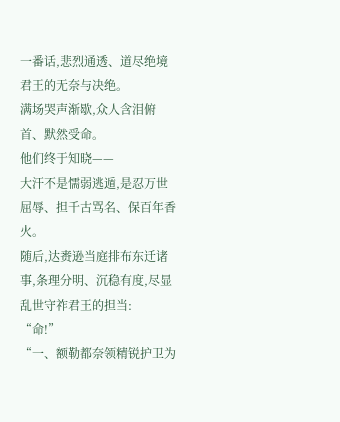一番话,悲烈通透、道尽绝境君王的无奈与决绝。
满场哭声渐歇,众人含泪俯首、默然受命。
他们终于知晓——
大汗不是懦弱逃遁,是忍万世屈辱、担千古骂名、保百年香火。
随后,达赉逊当庭排布东迁诸事,条理分明、沉稳有度,尽显乱世守祚君王的担当:
“命!”
“一、额勒都奈领精锐护卫为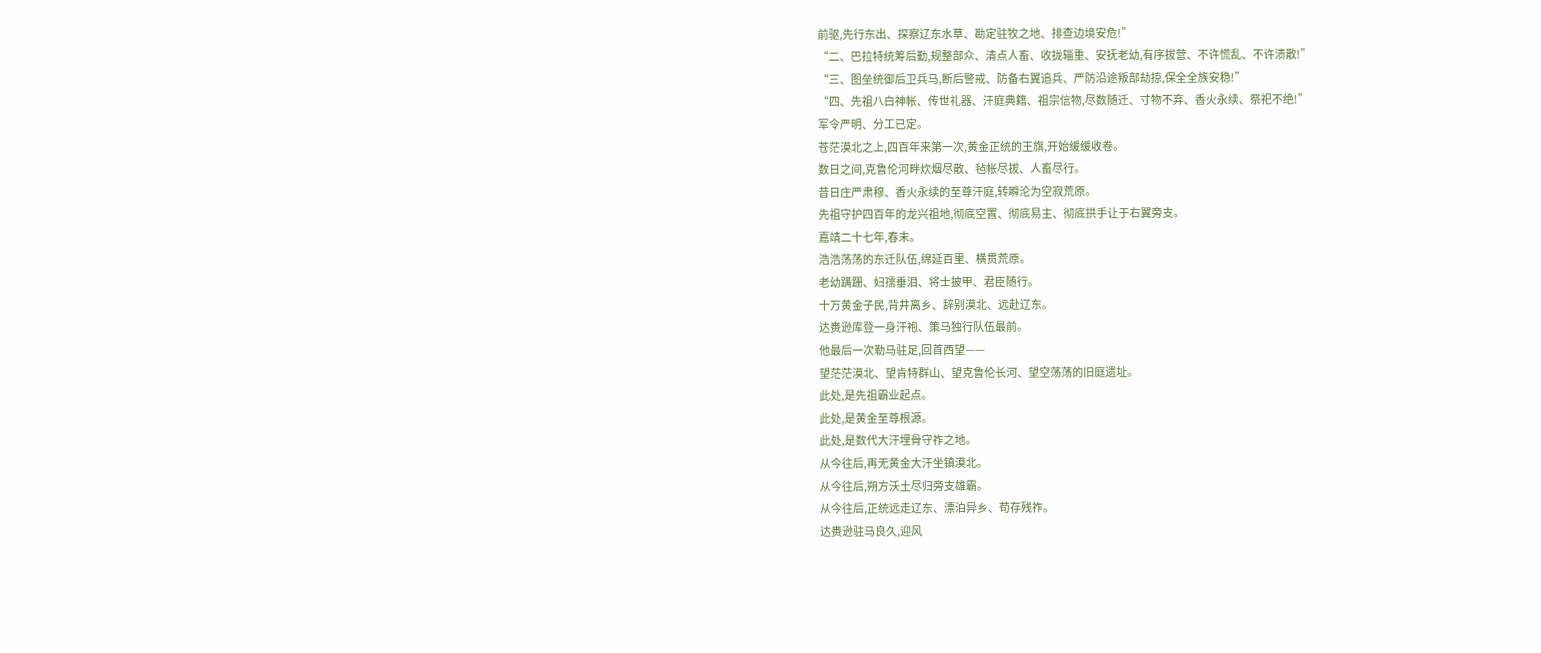前驱,先行东出、探察辽东水草、勘定驻牧之地、排查边境安危!”
“二、巴拉特统筹后勤,规整部众、清点人畜、收拢辎重、安抚老幼,有序拔营、不许慌乱、不许溃散!”
“三、图垒统御后卫兵马,断后警戒、防备右翼追兵、严防沿途叛部劫掠,保全全族安稳!”
“四、先祖八白神帐、传世礼器、汗庭典籍、祖宗信物,尽数随迁、寸物不弃、香火永续、祭祀不绝!”
军令严明、分工已定。
苍茫漠北之上,四百年来第一次,黄金正统的王旗,开始缓缓收卷。
数日之间,克鲁伦河畔炊烟尽散、毡帐尽拔、人畜尽行。
昔日庄严肃穆、香火永续的至尊汗庭,转瞬沦为空寂荒原。
先祖守护四百年的龙兴祖地,彻底空置、彻底易主、彻底拱手让于右翼旁支。
嘉靖二十七年,春末。
浩浩荡荡的东迁队伍,绵延百里、横贯荒原。
老幼蹒跚、妇孺垂泪、将士披甲、君臣随行。
十万黄金子民,背井离乡、辞别漠北、远赴辽东。
达赉逊库登一身汗袍、策马独行队伍最前。
他最后一次勒马驻足,回首西望——
望茫茫漠北、望肯特群山、望克鲁伦长河、望空荡荡的旧庭遗址。
此处,是先祖霸业起点。
此处,是黄金至尊根源。
此处,是数代大汗埋骨守祚之地。
从今往后,再无黄金大汗坐镇漠北。
从今往后,朔方沃土尽归旁支雄霸。
从今往后,正统远走辽东、漂泊异乡、苟存残祚。
达赉逊驻马良久,迎风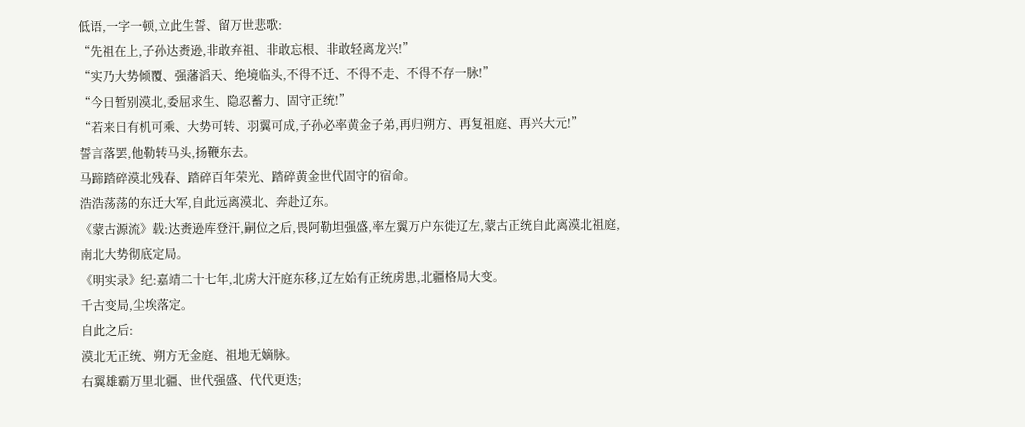低语,一字一顿,立此生誓、留万世悲歌:
“先祖在上,子孙达赉逊,非敢弃祖、非敢忘根、非敢轻离龙兴!”
“实乃大势倾覆、强藩滔天、绝境临头,不得不迁、不得不走、不得不存一脉!”
“今日暂别漠北,委屈求生、隐忍蓄力、固守正统!”
“若来日有机可乘、大势可转、羽翼可成,子孙必率黄金子弟,再归朔方、再复祖庭、再兴大元!”
誓言落罢,他勒转马头,扬鞭东去。
马蹄踏碎漠北残春、踏碎百年荣光、踏碎黄金世代固守的宿命。
浩浩荡荡的东迁大军,自此远离漠北、奔赴辽东。
《蒙古源流》载:达赉逊库登汗,嗣位之后,畏阿勒坦强盛,率左翼万户东徙辽左,蒙古正统自此离漠北祖庭,南北大势彻底定局。
《明实录》纪:嘉靖二十七年,北虏大汗庭东移,辽左始有正统虏患,北疆格局大变。
千古变局,尘埃落定。
自此之后:
漠北无正统、朔方无金庭、祖地无嫡脉。
右翼雄霸万里北疆、世代强盛、代代更迭;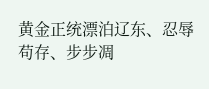黄金正统漂泊辽东、忍辱苟存、步步凋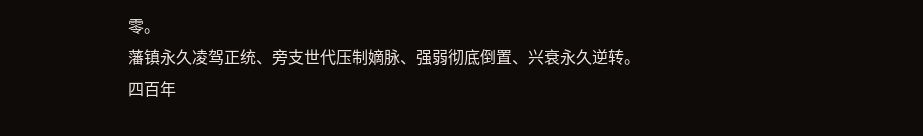零。
藩镇永久凌驾正统、旁支世代压制嫡脉、强弱彻底倒置、兴衰永久逆转。
四百年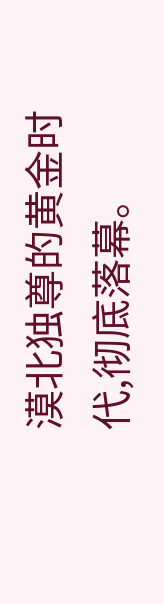漠北独尊的黄金时代,彻底落幕。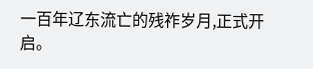一百年辽东流亡的残祚岁月,正式开启。